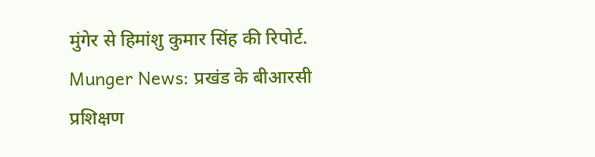मुंगेर से हिमांशु कुमार सिंह की रिपोर्ट.
Munger News: प्रखंड के बीआरसी प्रशिक्षण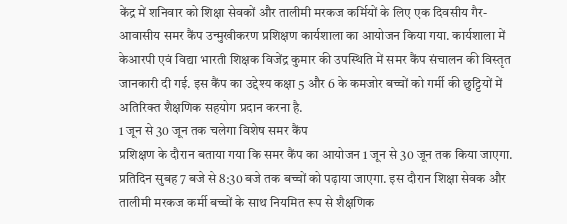केंद्र में शनिवार को शिक्षा सेवकों और तालीमी मरकज कर्मियों के लिए एक दिवसीय गैर-आवासीय समर कैंप उन्मुखीकरण प्रशिक्षण कार्यशाला का आयोजन किया गया. कार्यशाला में केआरपी एवं विद्या भारती शिक्षक विजेंद्र कुमार की उपस्थिति में समर कैंप संचालन की विस्तृत जानकारी दी गई. इस कैंप का उद्देश्य कक्षा 5 और 6 के कमजोर बच्चों को गर्मी की छुट्टियों में अतिरिक्त शैक्षणिक सहयोग प्रदान करना है.
1 जून से 30 जून तक चलेगा विशेष समर कैंप
प्रशिक्षण के दौरान बताया गया कि समर कैंप का आयोजन 1 जून से 30 जून तक किया जाएगा. प्रतिदिन सुबह 7 बजे से 8:30 बजे तक बच्चों को पढ़ाया जाएगा. इस दौरान शिक्षा सेवक और तालीमी मरकज कर्मी बच्चों के साथ नियमित रूप से शैक्षणिक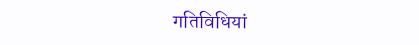गतिविधियां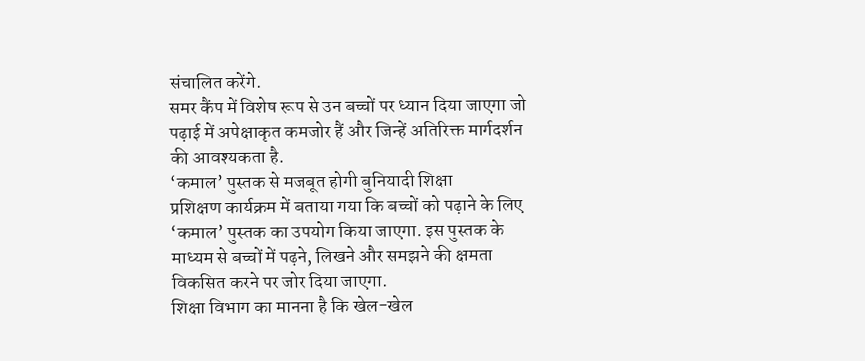संचालित करेंगे.
समर कैंप में विशेष रूप से उन बच्चों पर ध्यान दिया जाएगा जो पढ़ाई में अपेक्षाकृत कमजोर हैं और जिन्हें अतिरिक्त मार्गदर्शन की आवश्यकता है.
‘कमाल’ पुस्तक से मजबूत होगी बुनियादी शिक्षा
प्रशिक्षण कार्यक्रम में बताया गया कि बच्चों को पढ़ाने के लिए ‘कमाल’ पुस्तक का उपयोग किया जाएगा. इस पुस्तक के माध्यम से बच्चों में पढ़ने, लिखने और समझने की क्षमता विकसित करने पर जोर दिया जाएगा.
शिक्षा विभाग का मानना है कि खेल-खेल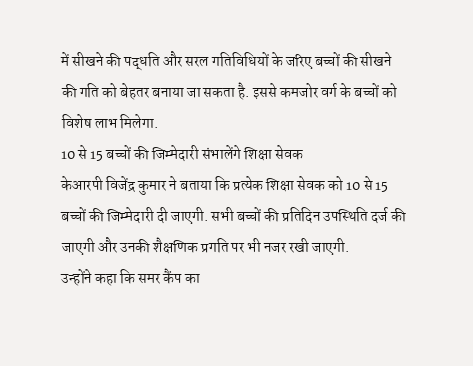में सीखने की पद्धति और सरल गतिविधियों के जरिए बच्चों की सीखने की गति को बेहतर बनाया जा सकता है. इससे कमजोर वर्ग के बच्चों को विशेष लाभ मिलेगा.
10 से 15 बच्चों की जिम्मेदारी संभालेंगे शिक्षा सेवक
केआरपी विजेंद्र कुमार ने बताया कि प्रत्येक शिक्षा सेवक को 10 से 15 बच्चों की जिम्मेदारी दी जाएगी. सभी बच्चों की प्रतिदिन उपस्थिति दर्ज की जाएगी और उनकी शैक्षणिक प्रगति पर भी नजर रखी जाएगी.
उन्होंने कहा कि समर कैंप का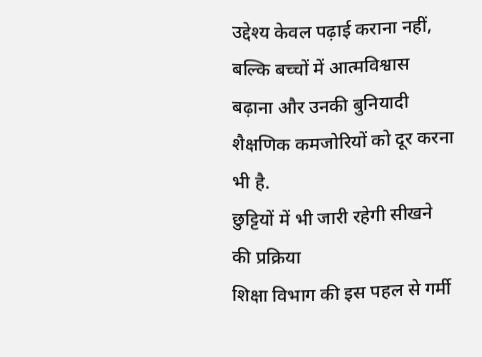उद्देश्य केवल पढ़ाई कराना नहीं, बल्कि बच्चों में आत्मविश्वास बढ़ाना और उनकी बुनियादी शैक्षणिक कमजोरियों को दूर करना भी है.
छुट्टियों में भी जारी रहेगी सीखने की प्रक्रिया
शिक्षा विभाग की इस पहल से गर्मी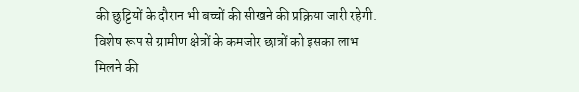की छुट्टियों के दौरान भी बच्चों की सीखने की प्रक्रिया जारी रहेगी. विशेष रूप से ग्रामीण क्षेत्रों के कमजोर छात्रों को इसका लाभ मिलने की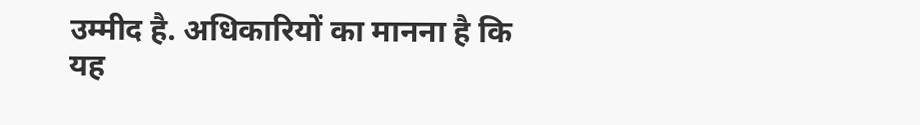उम्मीद है. अधिकारियों का मानना है कि यह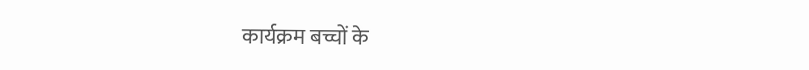कार्यक्रम बच्चों के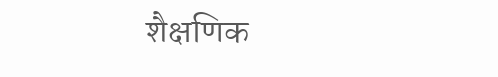शैक्षणिक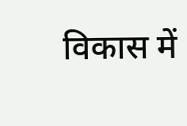विकास में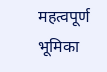महत्वपूर्ण भूमिका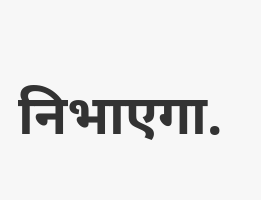निभाएगा.